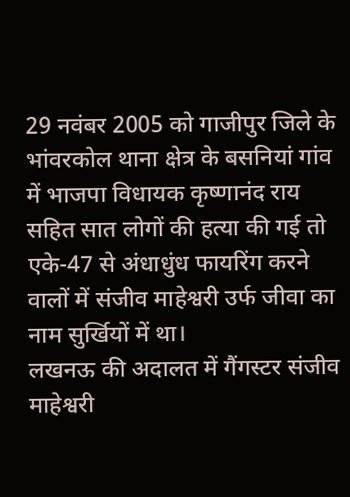29 नवंबर 2005 को गाजीपुर जिले के भांवरकोल थाना क्षेत्र के बसनियां गांव में भाजपा विधायक कृष्णानंद राय सहित सात लोगों की हत्या की गई तो एके-47 से अंधाधुंध फायरिंग करने वालों में संजीव माहेश्वरी उर्फ जीवा का नाम सुर्खियों में था।
लखनऊ की अदालत में गैंगस्टर संजीव माहेश्वरी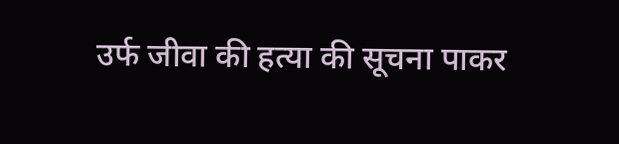उर्फ जीवा की हत्या की सूचना पाकर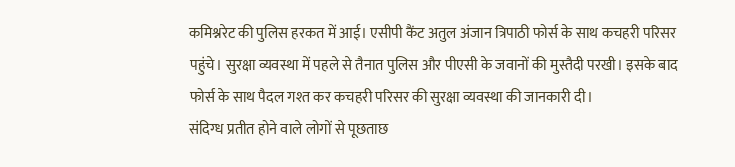कमिश्नरेट की पुलिस हरकत में आई। एसीपी कैंट अतुल अंजान त्रिपाठी फोर्स के साथ कचहरी परिसर पहुंचे। सुरक्षा व्यवस्था में पहले से तैनात पुलिस और पीएसी के जवानों की मुस्तैदी परखी। इसके बाद फोर्स के साथ पैदल गश्त कर कचहरी परिसर की सुरक्षा व्यवस्था की जानकारी दी।
संदिग्ध प्रतीत होने वाले लोगों से पूछताछ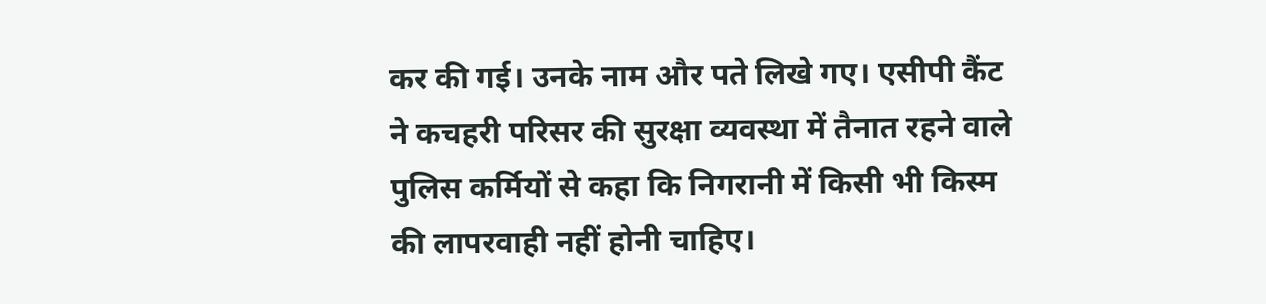कर की गई। उनके नाम और पते लिखे गए। एसीपी कैंट ने कचहरी परिसर की सुरक्षा व्यवस्था में तैनात रहने वाले पुलिस कर्मियों से कहा कि निगरानी में किसी भी किस्म की लापरवाही नहीं होनी चाहिए।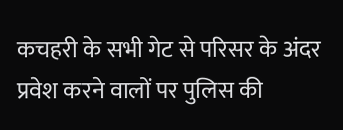कचहरी के सभी गेट से परिसर के अंदर प्रवेश करने वालों पर पुलिस की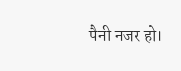पैनी नजर हो।